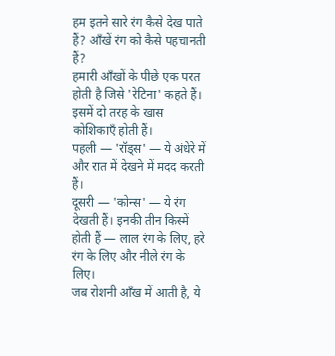हम इतने सारे रंग कैसे देख पाते हैं? आँखें रंग को कैसे पहचानती हैं?
हमारी आँखों के पीछे एक परत होती है जिसे 'रेटिना' कहते हैं। इसमें दो तरह के खास कोशिकाएँ होती हैं।
पहली — 'रॉड्स' — ये अंधेरे में और रात में देखने में मदद करती हैं।
दूसरी — 'कोन्स' — ये रंग देखती हैं। इनकी तीन किस्में होती हैं — लाल रंग के लिए, हरे रंग के लिए और नीले रंग के लिए।
जब रोशनी आँख में आती है, ये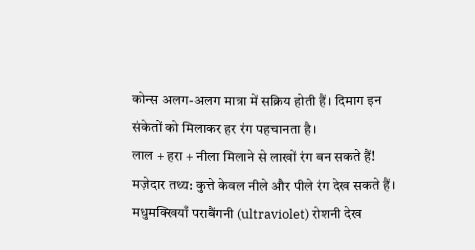कोन्स अलग-अलग मात्रा में सक्रिय होती हैं। दिमाग इन संकेतों को मिलाकर हर रंग पहचानता है।
लाल + हरा + नीला मिलाने से लाखों रंग बन सकते हैं!
मज़ेदार तथ्य: कुत्ते केवल नीले और पीले रंग देख सकते हैं। मधुमक्खियाँ पराबैंगनी (ultraviolet) रोशनी देख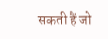सकती हैं जो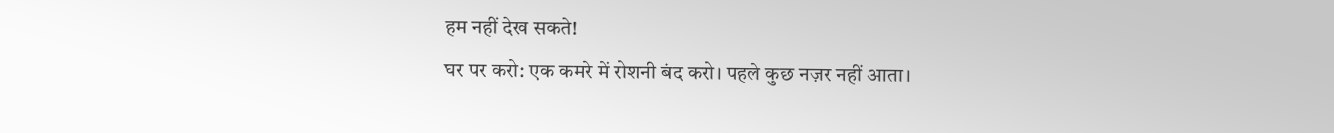हम नहीं देख सकते!
घर पर करो: एक कमरे में रोशनी बंद करो। पहले कुछ नज़र नहीं आता।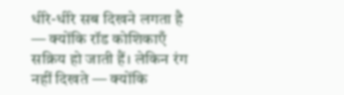धीरे-धीरे सब दिखने लगता है — क्योंकि रॉड कोशिकाएँ सक्रिय हो जाती हैं। लेकिन रंग नहीं दिखते — क्योंकि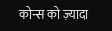कोन्स को ज़्यादा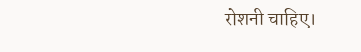रोशनी चाहिए।